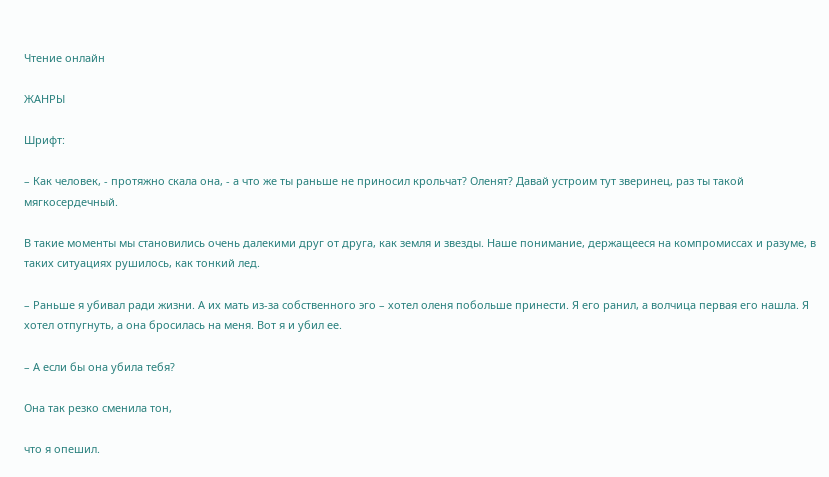Чтение онлайн

ЖАНРЫ

Шрифт:

– Как человек, - протяжно скала она, - а что же ты раньше не приносил крольчат? Оленят? Давай устроим тут зверинец, раз ты такой мягкосердечный.

В такие моменты мы становились очень далекими друг от друга, как земля и звезды. Наше понимание, держащееся на компромиссах и разуме, в таких ситуациях рушилось, как тонкий лед.

– Раньше я убивал ради жизни. А их мать из-за собственного эго – хотел оленя побольше принести. Я его ранил, а волчица первая его нашла. Я хотел отпугнуть, а она бросилась на меня. Вот я и убил ее.

– А если бы она убила тебя?

Она так резко сменила тон,

что я опешил.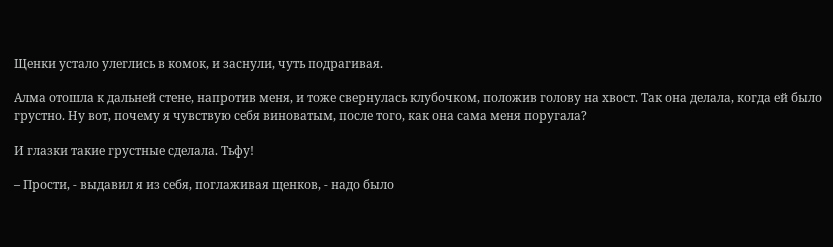Щенки устало улеглись в комок, и заснули, чуть подрагивая.

Алма отошла к дальней стене, напротив меня, и тоже свернулась клубочком, положив голову на хвост. Так она делала, когда ей было грустно. Ну вот, почему я чувствую себя виноватым, после того, как она сама меня поругала?

И глазки такие грустные сделала. Тьфу!

– Прости, - выдавил я из себя, поглаживая щенков, - надо было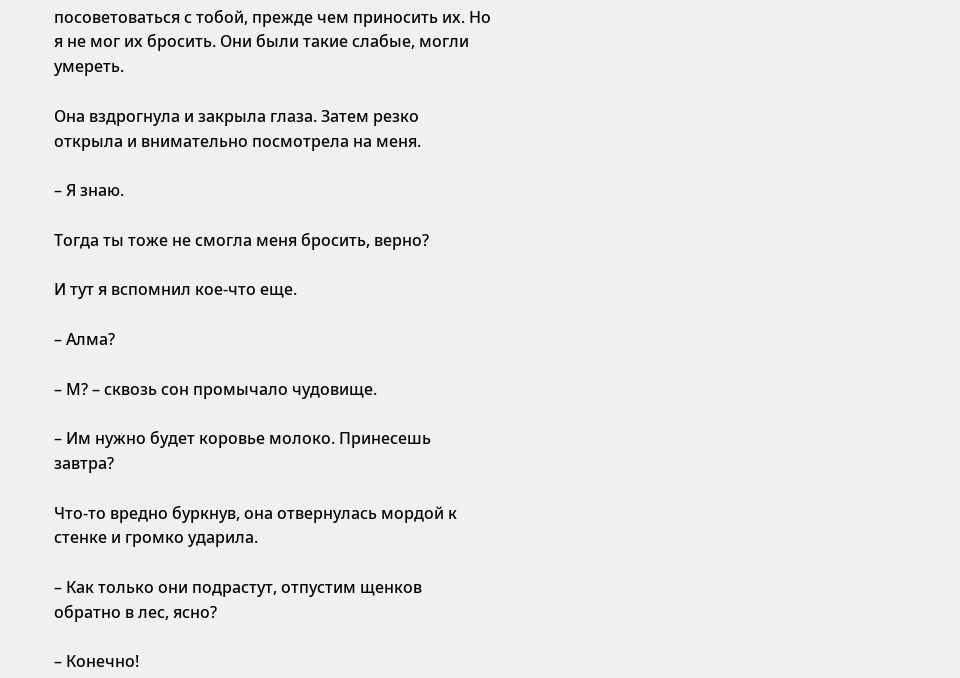посоветоваться с тобой, прежде чем приносить их. Но я не мог их бросить. Они были такие слабые, могли умереть.

Она вздрогнула и закрыла глаза. Затем резко открыла и внимательно посмотрела на меня.

– Я знаю.

Тогда ты тоже не смогла меня бросить, верно?

И тут я вспомнил кое-что еще.

– Алма?

– М? – сквозь сон промычало чудовище.

– Им нужно будет коровье молоко. Принесешь завтра?

Что-то вредно буркнув, она отвернулась мордой к стенке и громко ударила.

– Как только они подрастут, отпустим щенков обратно в лес, ясно?

– Конечно!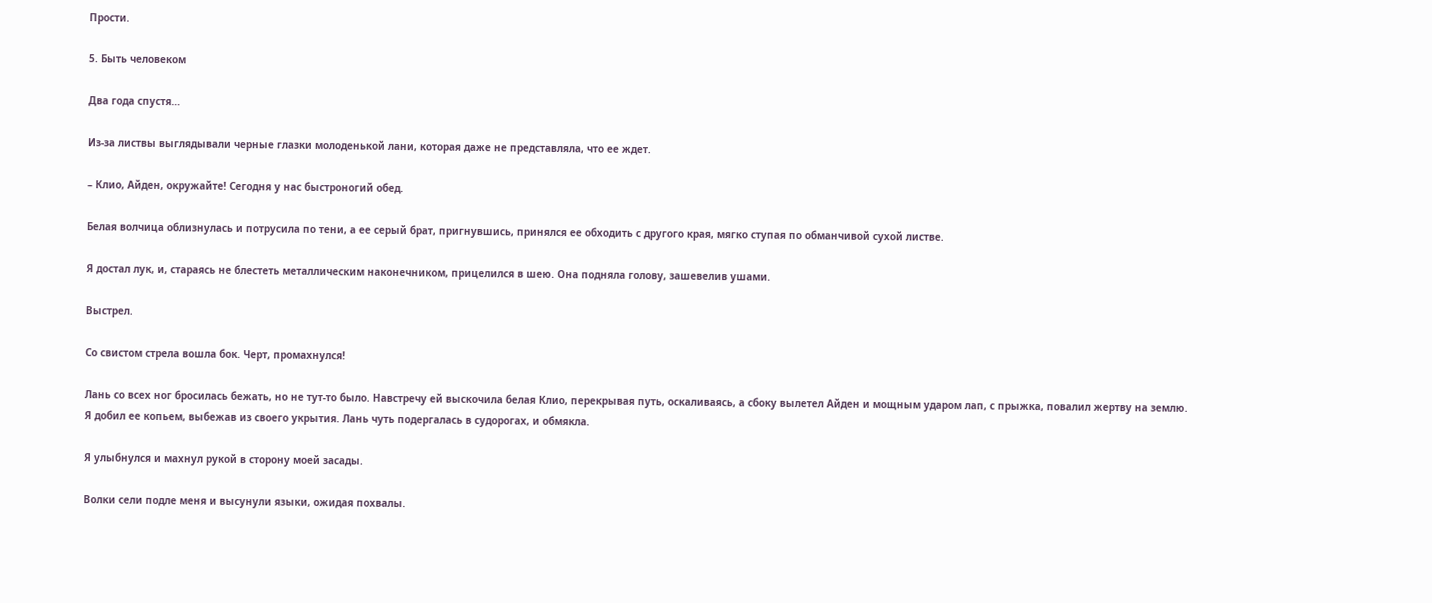Прости.

5. Быть человеком

Два года спустя…

Из-за листвы выглядывали черные глазки молоденькой лани, которая даже не представляла, что ее ждет.

– Клио, Айден, окружайте! Сегодня у нас быстроногий обед.

Белая волчица облизнулась и потрусила по тени, а ее серый брат, пригнувшись, принялся ее обходить с другого края, мягко ступая по обманчивой сухой листве.

Я достал лук, и, стараясь не блестеть металлическим наконечником, прицелился в шею. Она подняла голову, зашевелив ушами.

Выстрел.

Со свистом стрела вошла бок. Черт, промахнулся!

Лань со всех ног бросилась бежать, но не тут-то было. Навстречу ей выскочила белая Клио, перекрывая путь, оскаливаясь, а сбоку вылетел Айден и мощным ударом лап, с прыжка, повалил жертву на землю. Я добил ее копьем, выбежав из своего укрытия. Лань чуть подергалась в судорогах, и обмякла.

Я улыбнулся и махнул рукой в сторону моей засады.

Волки сели подле меня и высунули языки, ожидая похвалы.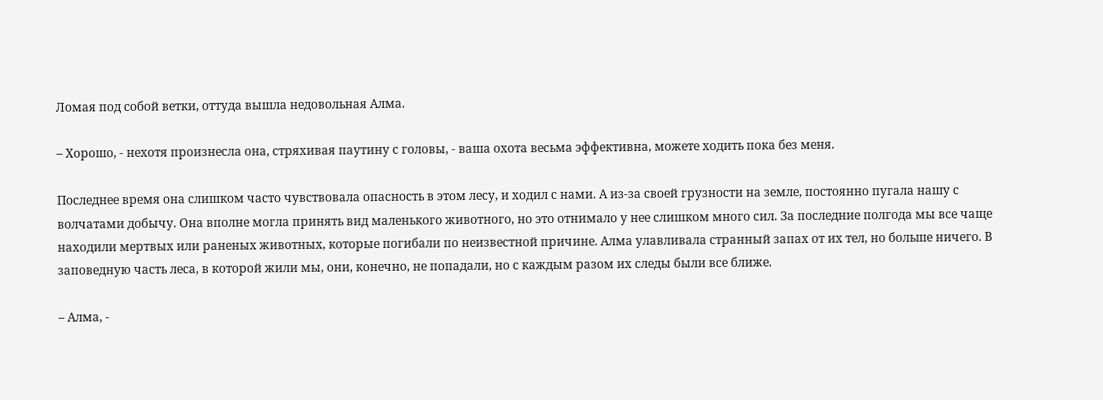Ломая под собой ветки, оттуда вышла недовольная Алма.

– Хорошо, - нехотя произнесла она, стряхивая паутину с головы, - ваша охота весьма эффективна, можете ходить пока без меня.

Последнее время она слишком часто чувствовала опасность в этом лесу, и ходил с нами. А из-за своей грузности на земле, постоянно пугала нашу с волчатами добычу. Она вполне могла принять вид маленького животного, но это отнимало у нее слишком много сил. За последние полгода мы все чаще находили мертвых или раненых животных, которые погибали по неизвестной причине. Алма улавливала странный запах от их тел, но больше ничего. В заповедную часть леса, в которой жили мы, они, конечно, не попадали, но с каждым разом их следы были все ближе.

– Алма, -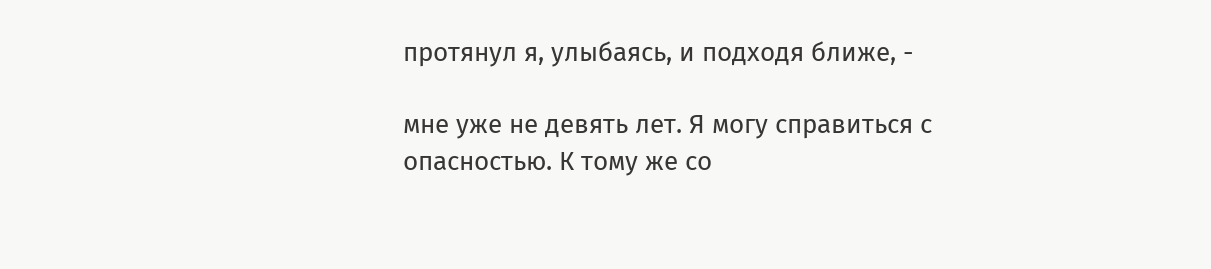протянул я, улыбаясь, и подходя ближе, -

мне уже не девять лет. Я могу справиться с опасностью. К тому же со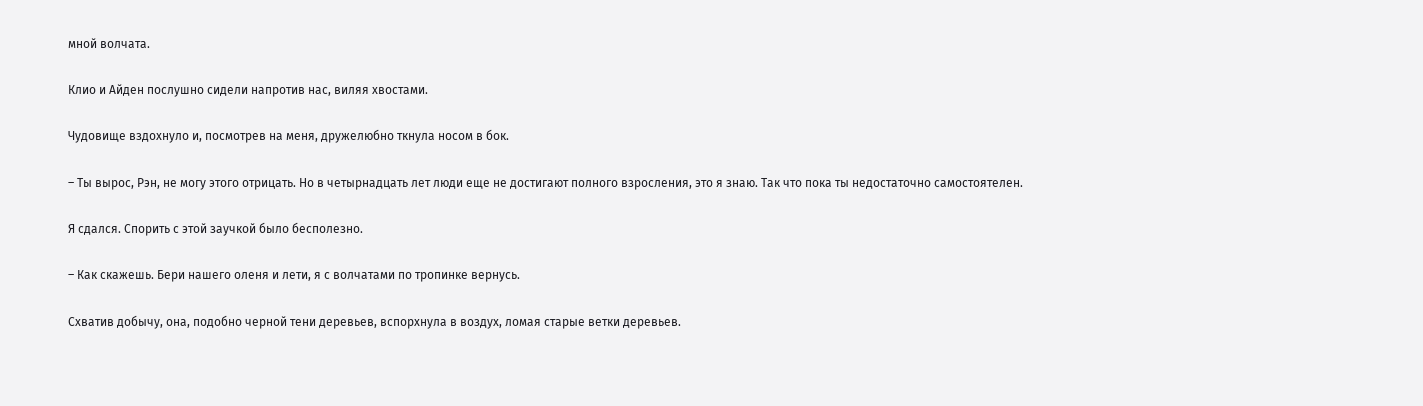мной волчата.

Клио и Айден послушно сидели напротив нас, виляя хвостами.

Чудовище вздохнуло и, посмотрев на меня, дружелюбно ткнула носом в бок.

– Ты вырос, Рэн, не могу этого отрицать. Но в четырнадцать лет люди еще не достигают полного взросления, это я знаю. Так что пока ты недостаточно самостоятелен.

Я сдался. Спорить с этой заучкой было бесполезно.

– Как скажешь. Бери нашего оленя и лети, я с волчатами по тропинке вернусь.

Схватив добычу, она, подобно черной тени деревьев, вспорхнула в воздух, ломая старые ветки деревьев.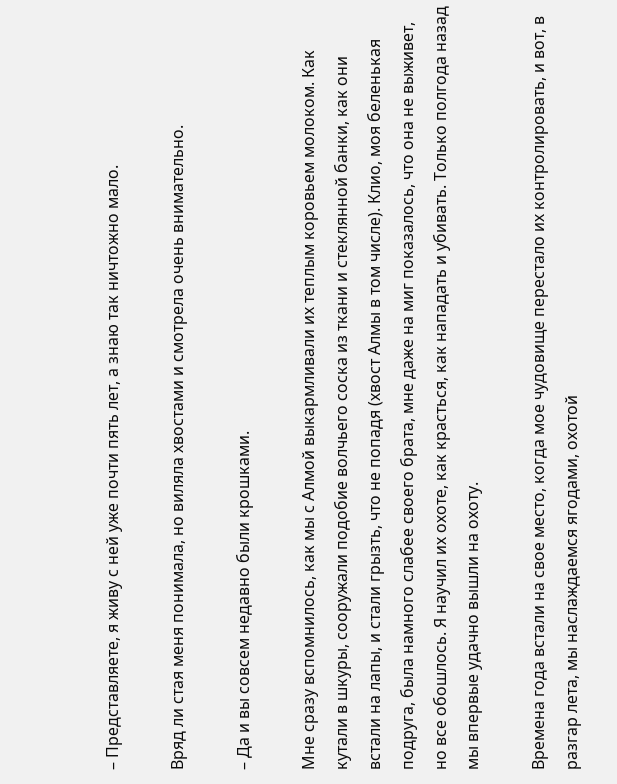– Представляете, я живу с ней уже почти пять лет, а знаю так ничтожно мало.

Вряд ли стая меня понимала, но виляла хвостами и смотрела очень внимательно.

– Да и вы совсем недавно были крошками.

Мне сразу вспомнилось, как мы с Алмой выкармливали их теплым коровьем молоком. Как кутали в шкуры, сооружали подобие волчьего соска из ткани и стеклянной банки, как они встали на лапы, и стали грызть, что не попадя (хвост Алмы в том числе). Клио, моя беленькая подруга, была намного слабее своего брата, мне даже на миг показалось, что она не выживет, но все обошлось. Я научил их охоте, как красться, как нападать и убивать. Только полгода назад мы впервые удачно вышли на охоту.

Времена года встали на свое место, когда мое чудовище перестало их контролировать, и вот, в разгар лета, мы наслаждаемся ягодами, охотой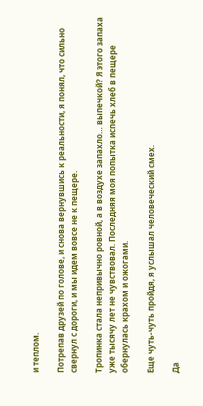и теплом.

Потрепав друзей по голове, и снова вернувшись к реальности, я понял, что сильно свернул с дороги, и мы идем вовсе не к пещере.

Тропинка стала непривычно ровной, а в воздухе запахло… выпечкой? Я этого запаха уже тысячу лет не чувствовал. Последняя моя попытка испечь хлеб в пещере обернулась крахом и ожогами.

Еще чуть-чуть пройдя, я услышал человеческий смех.

Да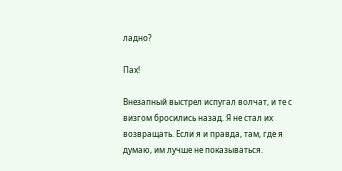ладно?

Пах!

Внезапный выстрел испугал волчат, и те с визгом бросились назад. Я не стал их возвращать. Если я и правда, там, где я думаю, им лучше не показываться.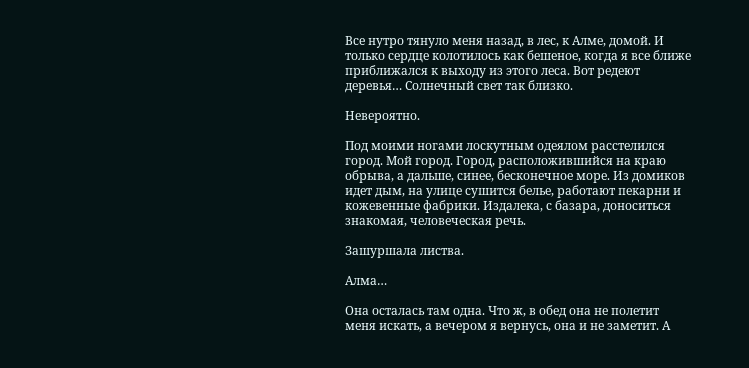Все нутро тянуло меня назад, в лес, к Алме, домой. И только сердце колотилось как бешеное, когда я все ближе приближался к выходу из этого леса. Вот редеют деревья… Солнечный свет так близко.

Невероятно.

Под моими ногами лоскутным одеялом расстелился город. Мой город. Город, расположившийся на краю обрыва, а дальше, синее, бесконечное море. Из домиков идет дым, на улице сушится белье, работают пекарни и кожевенные фабрики. Издалека, с базара, доноситься знакомая, человеческая речь.

Зашуршала листва.

Алма…

Она осталась там одна. Что ж, в обед она не полетит меня искать, а вечером я вернусь, она и не заметит. А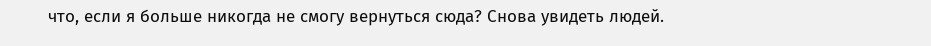что, если я больше никогда не смогу вернуться сюда? Снова увидеть людей.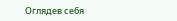Оглядев себя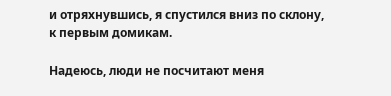и отряхнувшись, я спустился вниз по склону, к первым домикам.

Надеюсь, люди не посчитают меня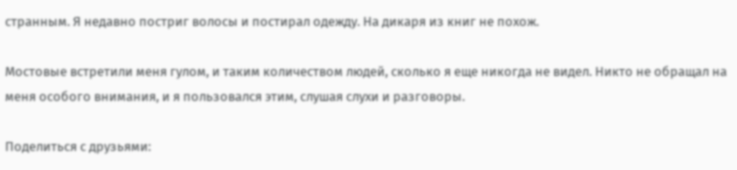странным. Я недавно постриг волосы и постирал одежду. На дикаря из книг не похож.

Мостовые встретили меня гулом, и таким количеством людей, сколько я еще никогда не видел. Никто не обращал на меня особого внимания, и я пользовался этим, слушая слухи и разговоры.

Поделиться с друзьями: